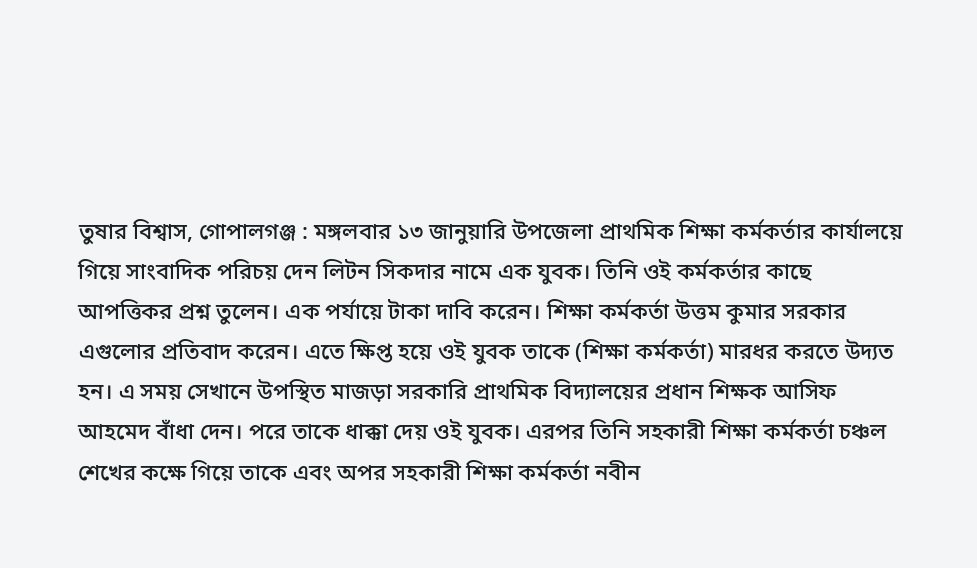তুষার বিশ্বাস, গোপালগঞ্জ : মঙ্গলবার ১৩ জানুয়ারি উপজেলা প্রাথমিক শিক্ষা কর্মকর্তার কার্যালয়ে গিয়ে সাংবাদিক পরিচয় দেন লিটন সিকদার নামে এক যুবক। তিনি ওই কর্মকর্তার কাছে আপত্তিকর প্রশ্ন তুলেন। এক পর্যায়ে টাকা দাবি করেন। শিক্ষা কর্মকর্তা উত্তম কুমার সরকার এগুলোর প্রতিবাদ করেন। এতে ক্ষিপ্ত হয়ে ওই যুবক তাকে (শিক্ষা কর্মকর্তা) মারধর করতে উদ্যত হন। এ সময় সেখানে উপস্থিত মাজড়া সরকারি প্রাথমিক বিদ্যালয়ের প্রধান শিক্ষক আসিফ আহমেদ বাঁধা দেন। পরে তাকে ধাক্কা দেয় ওই যুবক। এরপর তিনি সহকারী শিক্ষা কর্মকর্তা চঞ্চল শেখের কক্ষে গিয়ে তাকে এবং অপর সহকারী শিক্ষা কর্মকর্তা নবীন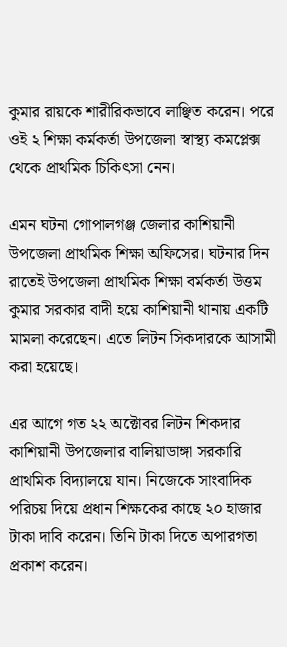কুমার রায়কে শারীরিকভাবে লাঞ্ছিত করেন। পরে ওই ২ শিক্ষা কর্মকর্তা উপজেলা স্বাস্থ্য কমপ্লেক্স থেকে প্রাথমিক চিকিৎসা নেন।

এমন ঘটনা গোপালগঞ্জ জেলার কাশিয়ানী উপজেলা প্রাথমিক শিক্ষা অফিসের। ঘটনার দিন রাতেই উপজেলা প্রাথমিক শিক্ষা বর্মকর্তা উত্তম কুমার সরকার বাদী হয়ে কাশিয়ানী থানায় একটি মামলা করেছেন। এতে লিটন সিকদারকে আসামী করা হয়েছে।

এর আগে গত ২২ অক্টোবর লিটন শিকদার কাশিয়ানী উপজেলার বালিয়াডাঙ্গা সরকারি প্রাথমিক বিদ্যালয়ে যান। নিজেকে সাংবাদিক পরিচয় দিয়ে প্রধান শিক্ষকের কাছে ২০ হাজার টাকা দাবি করেন। তিনি টাকা দিতে অপারগতা প্রকাশ করেন।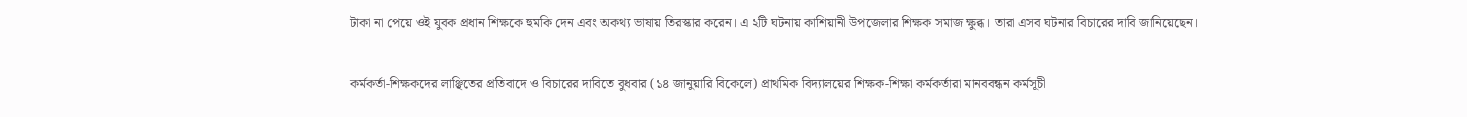টাকা না পেয়ে ওই যুবক প্রধান শিক্ষকে হুমকি দেন এবং অকথ্য ভাষায় তিরস্কার করেন। এ ২টি ঘটনায় কাশিয়ানী উপজেলার শিক্ষক সমাজ ক্ষুব্ধ। তারা এসব ঘটনার বিচারের দাবি জানিয়েছেন।

কর্মকর্তা-শিক্ষকদের লাঞ্ছিতের প্রতিবাদে ও বিচারের দাবিতে বুধবার (১৪ জানুয়ারি বিকেলে) প্রাথমিক বিদ্যালয়ের শিক্ষক-শিক্ষা কর্মকর্তারা মানববন্ধন কর্মসূচী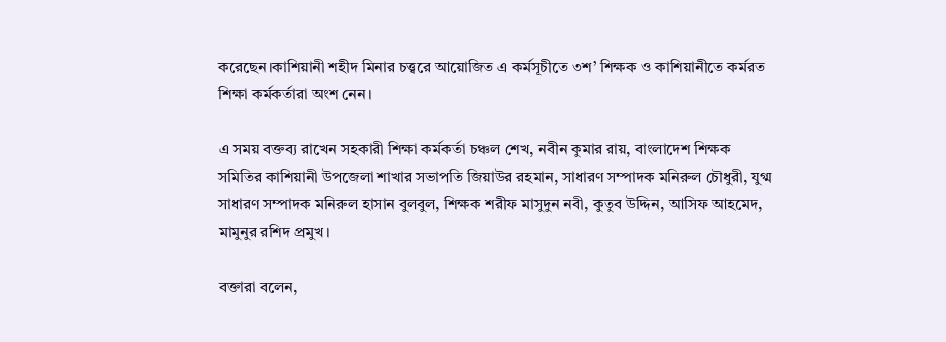করেছেন।কাশিয়ানী শহীদ মিনার চত্ত্বরে আয়োজিত এ কর্মসূচীতে ৩শ’ শিক্ষক ও কাশিয়ানীতে কর্মরত শিক্ষা কর্মকর্তারা অংশ নেন।

এ সময় বক্তব্য রাখেন সহকারী শিক্ষা কর্মকর্তা চঞ্চল শেখ, নবীন কুমার রায়, বাংলাদেশ শিক্ষক সমিতির কাশিয়ানী উপজেলা শাখার সভাপতি জিয়াউর রহমান, সাধারণ সম্পাদক মনিরুল চৌধুরী, যুগ্ম সাধারণ সম্পাদক মনিরুল হাসান বুলবুল, শিক্ষক শরীফ মাসুদুন নবী, কুতুব উদ্দিন, আসিফ আহমেদ, মামুনুর রশিদ প্রমুখ।

বক্তারা বলেন,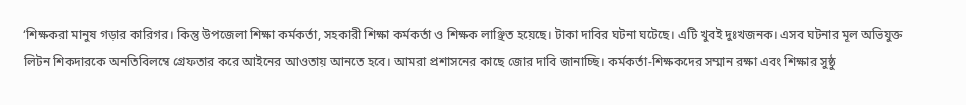‘শিক্ষকরা মানুষ গড়ার কারিগর। কিন্তু উপজেলা শিক্ষা কর্মকর্তা, সহকারী শিক্ষা কর্মকর্তা ও শিক্ষক লাঞ্ছিত হয়েছে। টাকা দাবির ঘটনা ঘটেছে। এটি খুবই দুঃখজনক। এসব ঘটনার মূল অভিযুক্ত লিটন শিকদারকে অনতিবিলম্বে গ্রেফতার করে আইনের আওতায় আনতে হবে। আমরা প্রশাসনের কাছে জোর দাবি জানাচ্ছি। কর্মকর্তা-শিক্ষকদের সম্মান রক্ষা এবং শিক্ষার সুষ্ঠু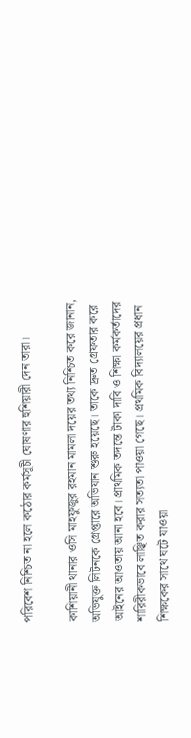পরিবেশ নিশ্চিত না হলে কঠোর কর্মসূচী ঘোষণার হুশিয়ারী দেন তারা।

কাশিয়ানী থানার ওসি মাহফুজুর রহমান মামলা দয়ের তথ্য নিশ্চিত করে জানান, অভিযুক্ত লিটনকে গ্রেপ্তারে অভিযান শুরু হয়েছে। তাকে দ্রুত গ্রেফতার করে আইনের আওতায় আনা হবে। প্রাথমিক তদন্তে টাকা দাবি ও শিক্ষা কর্মকর্তাদের শারিরীকভাবে লাঞ্ছিত করার সত্যতা পাওয়া গেছে। প্রথমিক বিদ্যালয়ের প্রধান শিক্ষকের সাথে ঘটে যাওয়া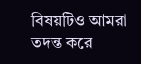বিষয়টিও আমরা তদন্ত করে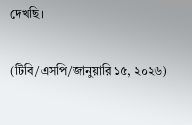দেখছি।

(টিবি/এসপি/জানুয়ারি ১৫, ২০২৬)